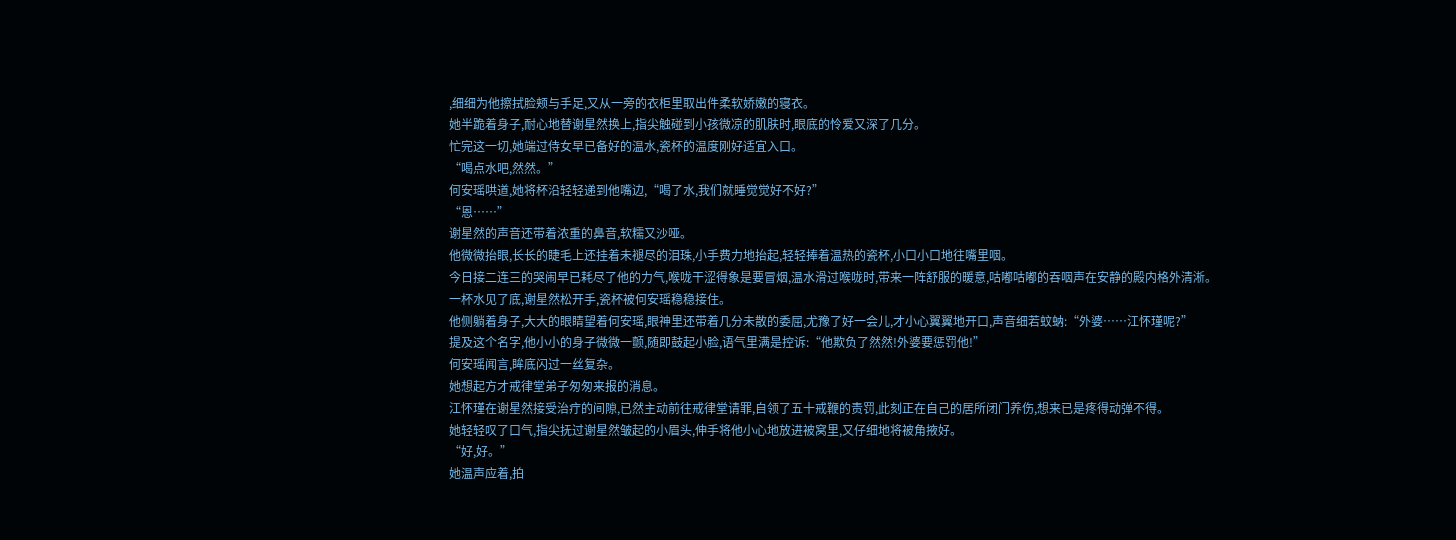,细细为他擦拭脸颊与手足,又从一旁的衣柜里取出件柔软娇嫩的寝衣。
她半跪着身子,耐心地替谢星然换上,指尖触碰到小孩微凉的肌肤时,眼底的怜爱又深了几分。
忙完这一切,她端过侍女早已备好的温水,瓷杯的温度刚好适宜入口。
“喝点水吧,然然。”
何安瑶哄道,她将杯沿轻轻递到他嘴边,“喝了水,我们就睡觉觉好不好?”
“恩……”
谢星然的声音还带着浓重的鼻音,软糯又沙哑。
他微微抬眼,长长的睫毛上还挂着未褪尽的泪珠,小手费力地抬起,轻轻捧着温热的瓷杯,小口小口地往嘴里咽。
今日接二连三的哭闹早已耗尽了他的力气,喉咙干涩得象是要冒烟,温水滑过喉咙时,带来一阵舒服的暖意,咕嘟咕嘟的吞咽声在安静的殿内格外清淅。
一杯水见了底,谢星然松开手,瓷杯被何安瑶稳稳接住。
他侧躺着身子,大大的眼睛望着何安瑶,眼神里还带着几分未散的委屈,尤豫了好一会儿,才小心翼翼地开口,声音细若蚊蚋:“外婆……江怀瑾呢?”
提及这个名字,他小小的身子微微一颤,随即鼓起小脸,语气里满是控诉:“他欺负了然然!外婆要惩罚他!”
何安瑶闻言,眸底闪过一丝复杂。
她想起方才戒律堂弟子匆匆来报的消息。
江怀瑾在谢星然接受治疔的间隙,已然主动前往戒律堂请罪,自领了五十戒鞭的责罚,此刻正在自己的居所闭门养伤,想来已是疼得动弹不得。
她轻轻叹了口气,指尖抚过谢星然皱起的小眉头,伸手将他小心地放进被窝里,又仔细地将被角掖好。
“好,好。”
她温声应着,拍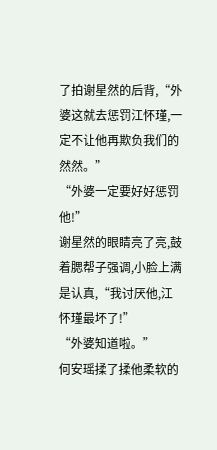了拍谢星然的后背,“外婆这就去惩罚江怀瑾,一定不让他再欺负我们的然然。”
“外婆一定要好好惩罚他!”
谢星然的眼睛亮了亮,鼓着腮帮子强调,小脸上满是认真,“我讨厌他,江怀瑾最坏了!”
“外婆知道啦。”
何安瑶揉了揉他柔软的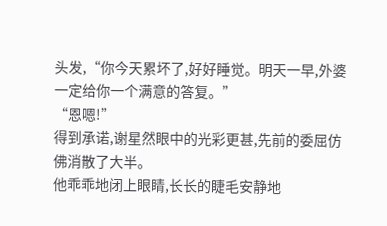头发,“你今天累坏了,好好睡觉。明天一早,外婆一定给你一个满意的答复。”
“恩嗯!”
得到承诺,谢星然眼中的光彩更甚,先前的委屈仿佛消散了大半。
他乖乖地闭上眼睛,长长的睫毛安静地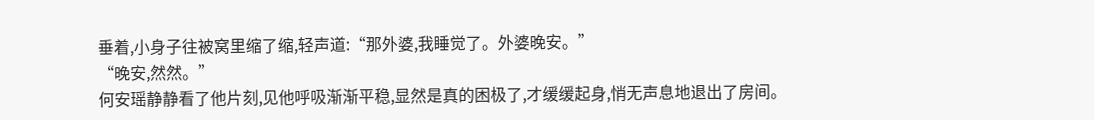垂着,小身子往被窝里缩了缩,轻声道:“那外婆,我睡觉了。外婆晚安。”
“晚安,然然。”
何安瑶静静看了他片刻,见他呼吸渐渐平稳,显然是真的困极了,才缓缓起身,悄无声息地退出了房间。